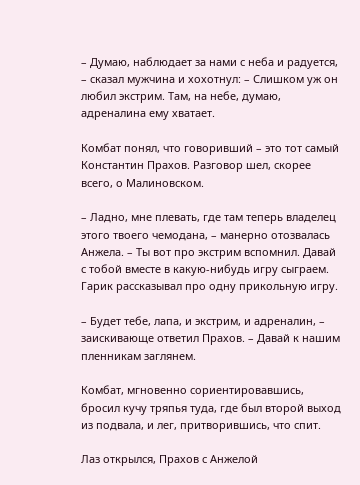– Думаю, наблюдает за нами с неба и радуется, – сказал мужчина и хохотнул: – Слишком уж он любил экстрим. Там, на небе, думаю, адреналина ему хватает.

Комбат понял, что говоривший – это тот самый Константин Прахов. Разговор шел, скорее всего, о Малиновском.

– Ладно, мне плевать, где там теперь владелец этого твоего чемодана, – манерно отозвалась Анжела. – Ты вот про экстрим вспомнил. Давай с тобой вместе в какую-нибудь игру сыграем. Гарик рассказывал про одну прикольную игру.

– Будет тебе, лапа, и экстрим, и адреналин, – заискивающе ответил Прахов. – Давай к нашим пленникам заглянем.

Комбат, мгновенно сориентировавшись, бросил кучу тряпья туда, где был второй выход из подвала, и лег, притворившись, что спит.

Лаз открылся, Прахов с Анжелой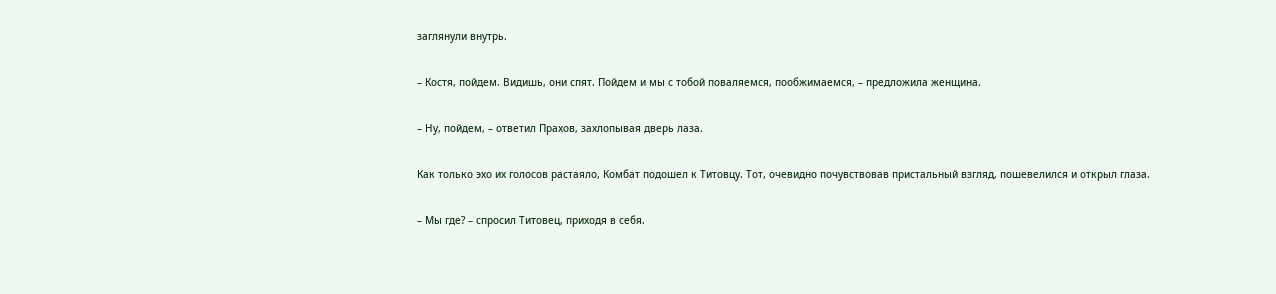заглянули внутрь.

– Костя, пойдем. Видишь, они спят. Пойдем и мы с тобой поваляемся, пообжимаемся, – предложила женщина.

– Ну, пойдем, – ответил Прахов, захлопывая дверь лаза.

Как только эхо их голосов растаяло, Комбат подошел к Титовцу. Тот, очевидно почувствовав пристальный взгляд, пошевелился и открыл глаза.

– Мы где? – спросил Титовец, приходя в себя.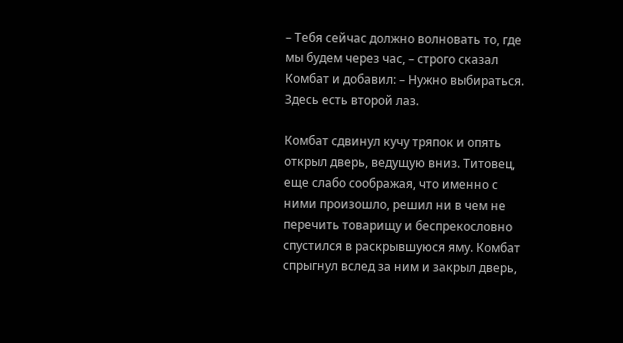– Тебя сейчас должно волновать то, где мы будем через час, – строго сказал Комбат и добавил: – Нужно выбираться. Здесь есть второй лаз.

Комбат сдвинул кучу тряпок и опять открыл дверь, ведущую вниз. Титовец, еще слабо соображая, что именно с ними произошло, решил ни в чем не перечить товарищу и беспрекословно спустился в раскрывшуюся яму. Комбат спрыгнул вслед за ним и закрыл дверь,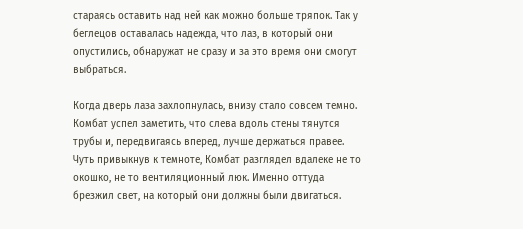стараясь оставить над ней как можно больше тряпок. Так у беглецов оставалась надежда, что лаз, в который они опустились, обнаружат не сразу и за это время они смогут выбраться.

Когда дверь лаза захлопнулась, внизу стало совсем темно. Комбат успел заметить, что слева вдоль стены тянутся трубы и, передвигаясь вперед, лучше держаться правее. Чуть привыкнув к темноте, Комбат разглядел вдалеке не то окошко, не то вентиляционный люк. Именно оттуда брезжил свет, на который они должны были двигаться.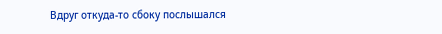Вдруг откуда-то сбоку послышался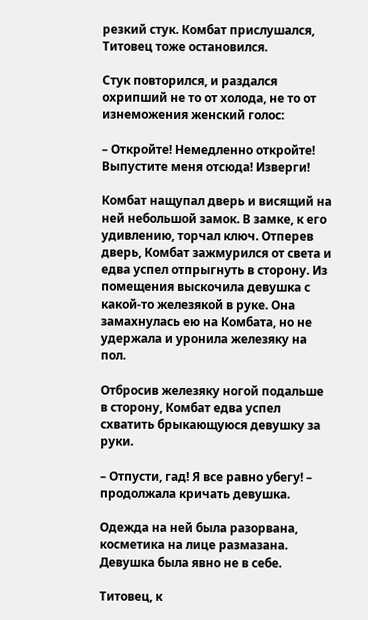резкий стук. Комбат прислушался, Титовец тоже остановился.

Стук повторился, и раздался охрипший не то от холода, не то от изнеможения женский голос:

– Откройте! Немедленно откройте! Выпустите меня отсюда! Изверги!

Комбат нащупал дверь и висящий на ней небольшой замок. В замке, к его удивлению, торчал ключ. Отперев дверь, Комбат зажмурился от света и едва успел отпрыгнуть в сторону. Из помещения выскочила девушка с какой-то железякой в руке. Она замахнулась ею на Комбата, но не удержала и уронила железяку на пол.

Отбросив железяку ногой подальше в сторону, Комбат едва успел схватить брыкающуюся девушку за руки.

– Отпусти, гад! Я все равно убегу! – продолжала кричать девушка.

Одежда на ней была разорвана, косметика на лице размазана. Девушка была явно не в себе.

Титовец, к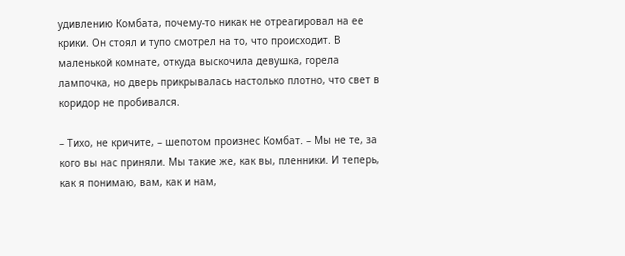удивлению Комбата, почему-то никак не отреагировал на ее крики. Он стоял и тупо смотрел на то, что происходит. В маленькой комнате, откуда выскочила девушка, горела лампочка, но дверь прикрывалась настолько плотно, что свет в коридор не пробивался.

– Тихо, не кричите, – шепотом произнес Комбат. – Мы не те, за кого вы нас приняли. Мы такие же, как вы, пленники. И теперь, как я понимаю, вам, как и нам,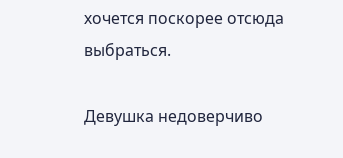хочется поскорее отсюда выбраться.

Девушка недоверчиво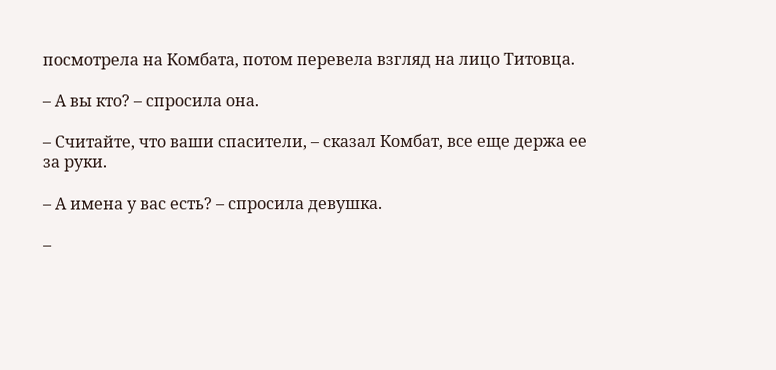посмотрела на Комбата, потом перевела взгляд на лицо Титовца.

– А вы кто? – спросила она.

– Считайте, что ваши спасители, – сказал Комбат, все еще держа ее за руки.

– А имена у вас есть? – спросила девушка.

–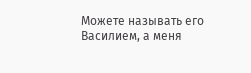Можете называть его Василием, а меня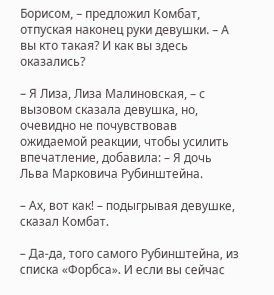Борисом, – предложил Комбат, отпуская наконец руки девушки. – А вы кто такая? И как вы здесь оказались?

– Я Лиза, Лиза Малиновская, – с вызовом сказала девушка, но, очевидно не почувствовав ожидаемой реакции, чтобы усилить впечатление, добавила: – Я дочь Льва Марковича Рубинштейна.

– Ах, вот как! – подыгрывая девушке, сказал Комбат.

– Да-да, того самого Рубинштейна, из списка «Форбса». И если вы сейчас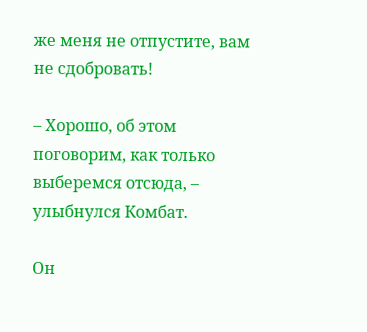же меня не отпустите, вам не сдобровать!

– Хорошо, об этом поговорим, как только выберемся отсюда, – улыбнулся Комбат.

Он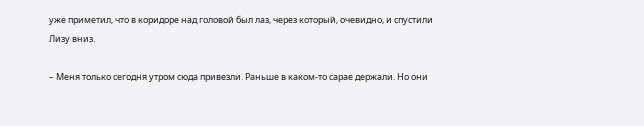уже приметил, что в коридоре над головой был лаз, через который, очевидно, и спустили Лизу вниз.

– Меня только сегодня утром сюда привезли. Раньше в каком-то сарае держали. Но они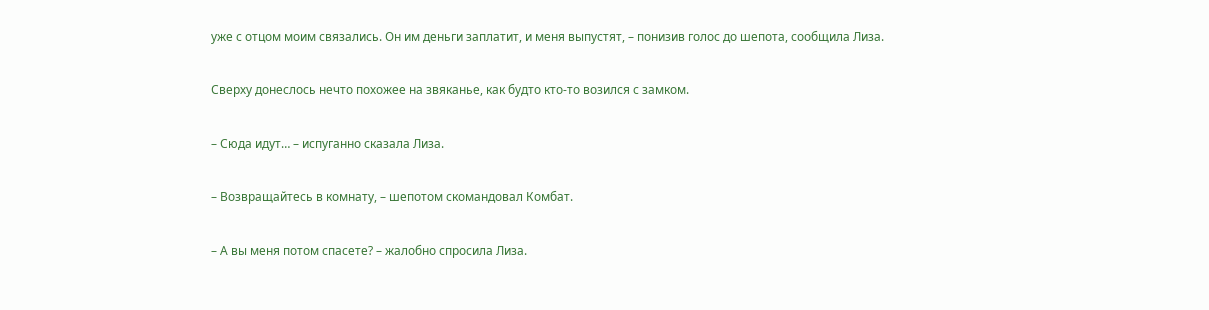уже с отцом моим связались. Он им деньги заплатит, и меня выпустят, – понизив голос до шепота, сообщила Лиза.

Сверху донеслось нечто похожее на звяканье, как будто кто-то возился с замком.

– Сюда идут… – испуганно сказала Лиза.

– Возвращайтесь в комнату, – шепотом скомандовал Комбат.

– А вы меня потом спасете? – жалобно спросила Лиза.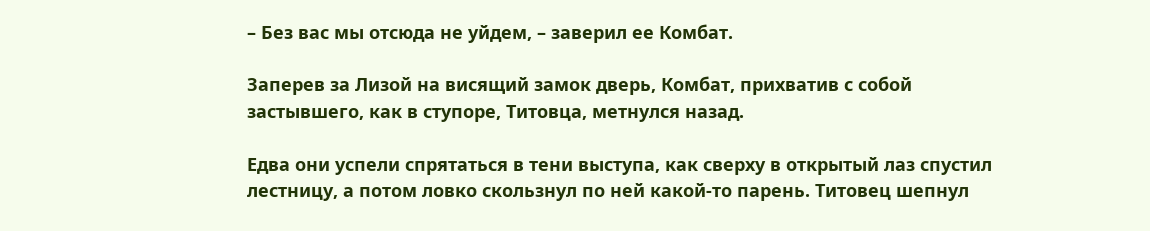– Без вас мы отсюда не уйдем, – заверил ее Комбат.

Заперев за Лизой на висящий замок дверь, Комбат, прихватив с собой застывшего, как в ступоре, Титовца, метнулся назад.

Едва они успели спрятаться в тени выступа, как сверху в открытый лаз спустил лестницу, а потом ловко скользнул по ней какой-то парень. Титовец шепнул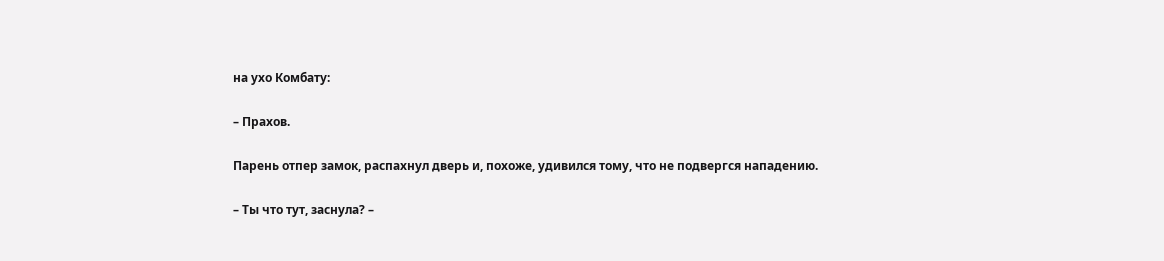на ухо Комбату:

– Прахов.

Парень отпер замок, распахнул дверь и, похоже, удивился тому, что не подвергся нападению.

– Ты что тут, заснула? –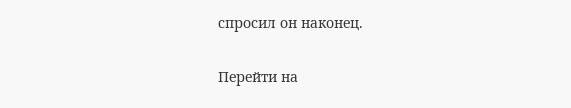спросил он наконец.

Перейти на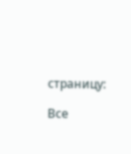страницу:

Все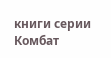книги серии Комбат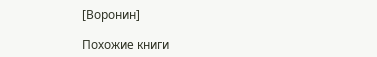[Воронин]

Похожие книги